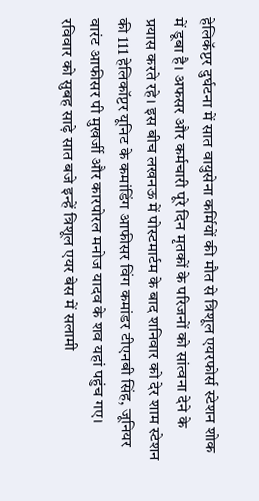हेलिकॅप्टर दुर्घटना में सात वायुसेना कर्मियों की मौत से त्रिशूल एयरफोर्स स्टेशन शोक में डूबा है। अफसर और कर्मचारी पूरे दिन मृतकों के परिजनों को सांत्वना देने के प्रयास करते रहे। इस बीच लखनऊ में पोस्टमार्टम के बाद शनिवार को देर शाम स्टेशन की 111 हेलिकॉप्टर यूनिट के कमांडिंग आफीसर विंग कमांडर टीएनबी सिंह, जूनियर वारंट आफीसर पी मुखर्जी और कारपोरल मनोज यादव के शव यहां पहुंच गए। रविवार को सुबह साढ़े सात बजे इन्हें त्रिशूल एयर बेस में सलामी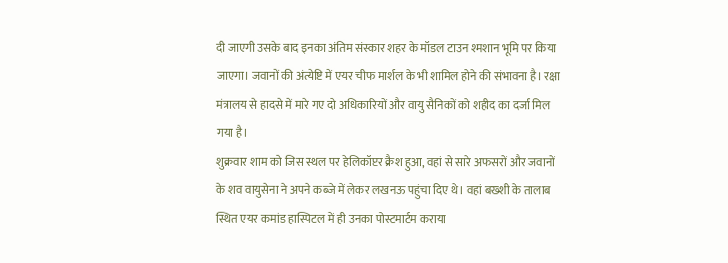दी जाएगी उसके बाद इनका अंतिम संस्कार शहर के मॉडल टाउन श्मशान भूमि पर किया जाएगा। जवानों की अंत्येष्टि में एयर चीफ मार्शल के भी शामिल होने की संभावना है। रक्षा मंत्रालय से हादसे में मारे गए दो अधिकारियों और वायु सैनिकों को शहीद का दर्जा मिल गया है।
शुक्रवार शाम को जिस स्थल पर हेलिकॉप्टर क्रैश हुआ, वहां से सारे अफसरों और जवानों के शव वायुसेना ने अपने कब्जे में लेकर लखनऊ पहुंचा दिए थे। वहां बख्शी के तालाब स्थित एयर कमांड हास्पिटल में ही उनका पोस्टमार्टम कराया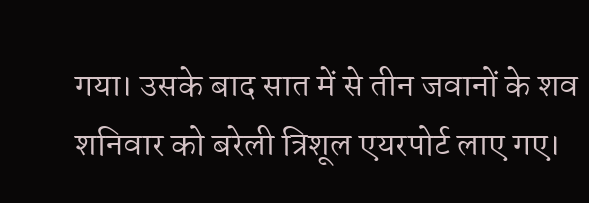गया। उसके बाद सात में से तीन जवानों के शव शनिवार को बरेली त्रिशूल एयरपोर्ट लाए गए।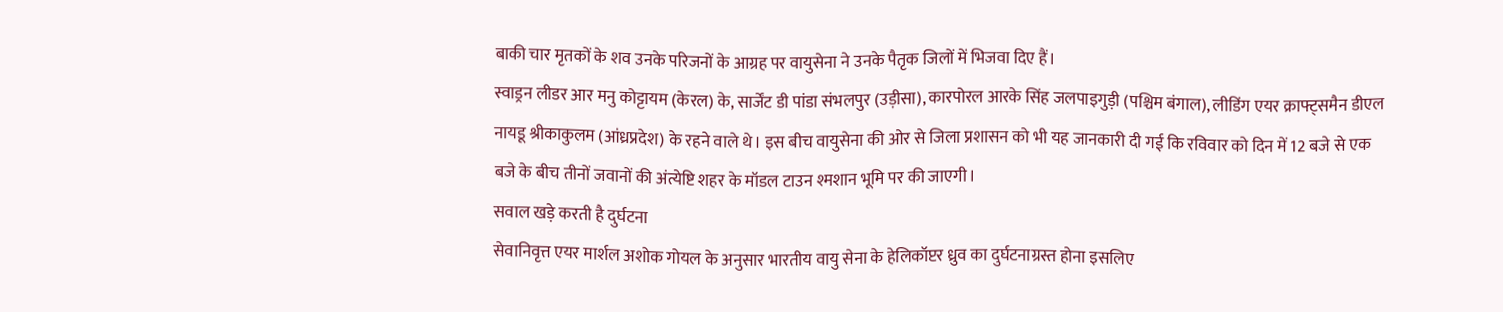बाकी चार मृतकों के शव उनके परिजनों के आग्रह पर वायुसेना ने उनके पैतृक जिलों में भिजवा दिए हैं।
स्वाड्रन लीडर आर मनु कोट्टायम (केरल) के, सार्जेंट डी पांडा संभलपुर (उड़ीसा), कारपोरल आरके सिंह जलपाइगुड़ी (पश्चिम बंगाल), लीडिंग एयर क्राफ्ट्समैन डीएल नायडू श्रीकाकुलम (आंध्रप्रदेश) के रहने वाले थे। इस बीच वायुसेना की ओर से जिला प्रशासन को भी यह जानकारी दी गई कि रविवार को दिन में 12 बजे से एक बजे के बीच तीनों जवानों की अंत्येष्टि शहर के मॉडल टाउन श्मशान भूमि पर की जाएगी।
सवाल खड़े करती है दुर्घटना
सेवानिवृत्त एयर मार्शल अशोक गोयल के अनुसार भारतीय वायु सेना के हेलिकॉप्टर ध्रुव का दुर्घटनाग्रस्त होना इसलिए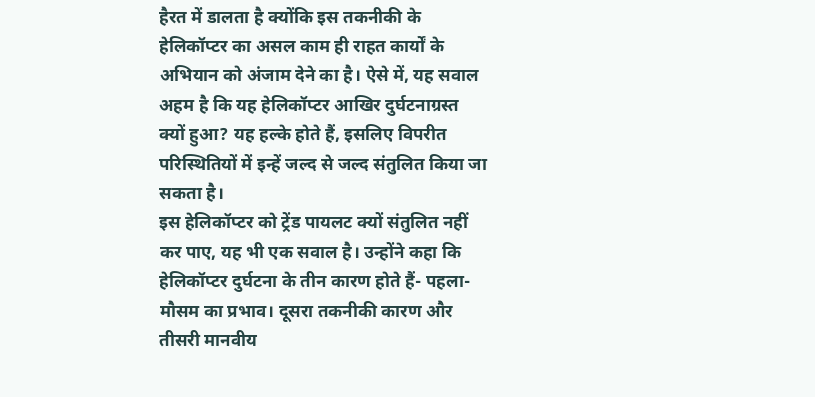हैरत में डालता है क्योंकि इस तकनीकी के हेलिकॉप्टर का असल काम ही राहत कार्यों के अभियान को अंजाम देने का है। ऐसे में, यह सवाल अहम है कि यह हेलिकॉप्टर आखिर दुर्घटनाग्रस्त क्यों हुआ? यह हल्के होते हैं, इसलिए विपरीत परिस्थितियों में इन्हें जल्द से जल्द संतुलित किया जा सकता है।
इस हेलिकॉप्टर को ट्रेंड पायलट क्यों संतुलित नहीं कर पाए, यह भी एक सवाल है। उन्होंने कहा कि हेलिकॉप्टर दुर्घटना के तीन कारण होते हैं- पहला- मौसम का प्रभाव। दूसरा तकनीकी कारण और तीसरी मानवीय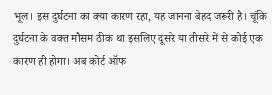भूल। इस दुर्घटना का क्या कारण रहा, यह जानना बेहद जरूरी है। चूंकि दुर्घटना के वक्त मौसम ठीक था इसलिए दूसरे या तीसरे में से कोई एक कारण ही होगा। अब कोर्ट ऑफ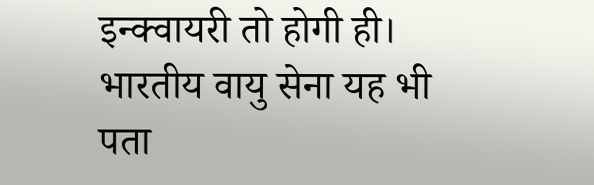इन्क्वायरी तो होगी ही।
भारतीय वायु सेना यह भी पता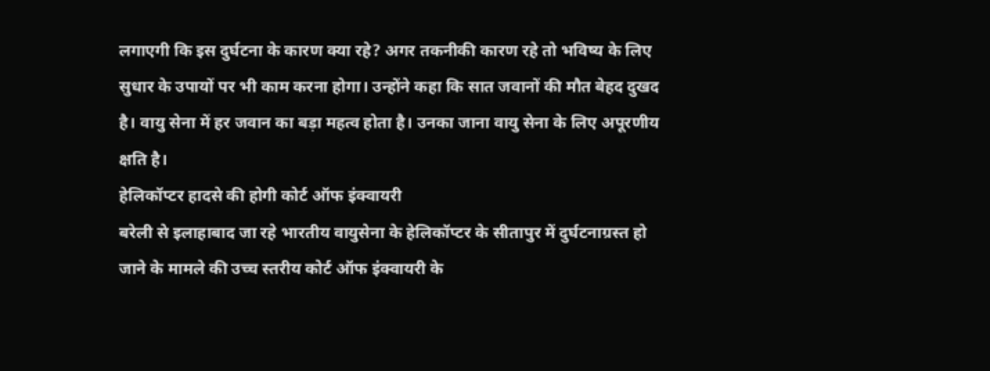लगाएगी कि इस दुर्घटना के कारण क्या रहे? अगर तकनीकी कारण रहे तो भविष्य के लिए सुधार के उपायों पर भी काम करना होगा। उन्होंने कहा कि सात जवानों की मौत बेहद दुखद है। वायु सेना में हर जवान का बड़ा महत्व होता है। उनका जाना वायु सेना के लिए अपूरणीय क्षति है।
हेलिकॉप्टर हादसे की होगी कोर्ट ऑफ इंक्वायरी
बरेली से इलाहाबाद जा रहे भारतीय वायुसेना के हेलिकॉप्टर के सीतापुर में दुर्घटनाग्रस्त हो जाने के मामले की उच्च स्तरीय कोर्ट ऑफ इंक्वायरी के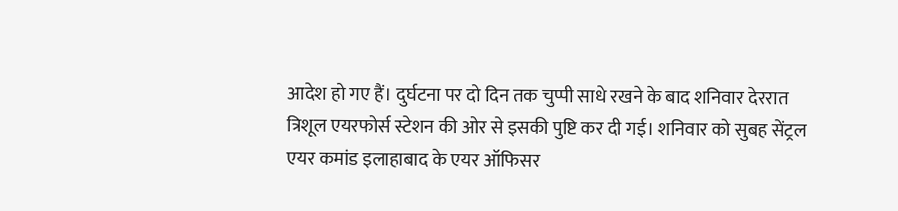आदेश हो गए हैं। दुर्घटना पर दो दिन तक चुप्पी साधे रखने के बाद शनिवार देररात त्रिशूल एयरफोर्स स्टेशन की ओर से इसकी पुष्टि कर दी गई। शनिवार को सुबह सेंट्रल एयर कमांड इलाहाबाद के एयर ऑफिसर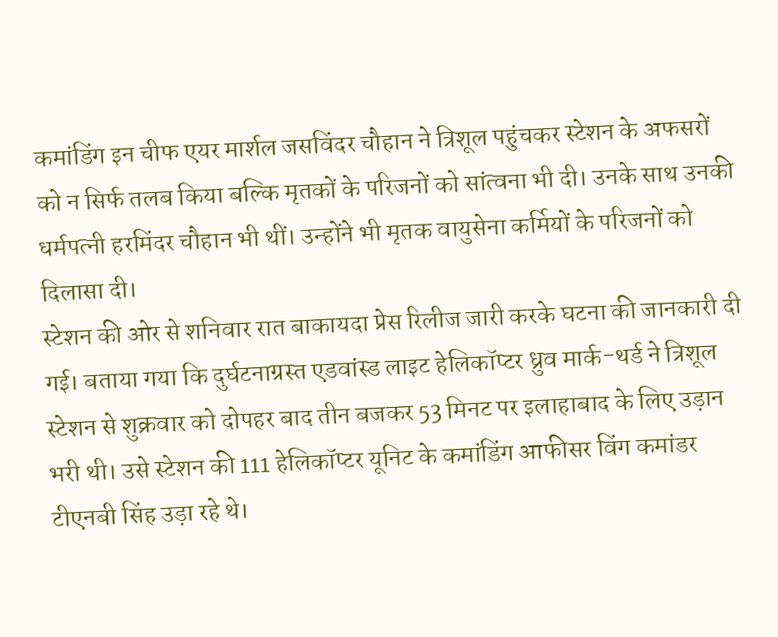कमांडिंग इन चीफ एयर मार्शल जसविंदर चौहान ने त्रिशूल पहुंचकर स्टेशन के अफसरों को न सिर्फ तलब किया बल्कि मृतकों के परिजनों को सांत्वना भी दी। उनके साथ उनकी धर्मपत्नी हरमिंदर चौहान भी थीं। उन्होंने भी मृतक वायुसेना कर्मियों के परिजनों को दिलासा दी।
स्टेशन की ओर से शनिवार रात बाकायदा प्रेस रिलीज जारी करके घटना की जानकारी दी गई। बताया गया कि दुर्घटनाग्रस्त एडवांस्ड लाइट हेलिकॉप्टर ध्रुव मार्क-थर्ड ने त्रिशूल स्टेशन से शुक्रवार को दोपहर बाद तीन बजकर 53 मिनट पर इलाहाबाद के लिए उड़ान भरी थी। उसे स्टेशन की 111 हेलिकॉप्टर यूनिट के कमांडिंग आफीसर विंग कमांडर टीएनबी सिंह उड़ा रहे थे।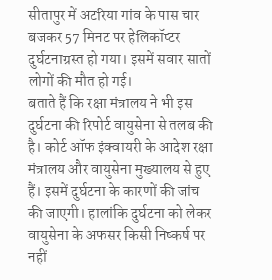सीतापुर में अटरिया गांव के पास चार बजकर 57 मिनट पर हेलिकॉप्टर दुर्घटनाग्रस्त हो गया। इसमें सवार सातों लोगों की मौत हो गई।
बताते हैं कि रक्षा मंत्रालय ने भी इस दुर्घटना की रिपोर्ट वायुसेना से तलब की है। कोर्ट ऑफ इंक्वायरी के आदेश रक्षा मंत्रालय और वायुसेना मुख्यालय से हुए हैं। इसमें दुर्घटना के कारणों की जांच की जाएगी। हालांकि दुर्घटना को लेकर वायुसेना के अफसर किसी निष्कर्ष पर नहीं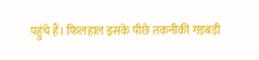पहुंचे हैं। फिलहाल इसके पीछे तकनीकी गड़बड़ी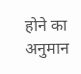होने का अनुमान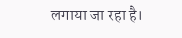लगाया जा रहा है।